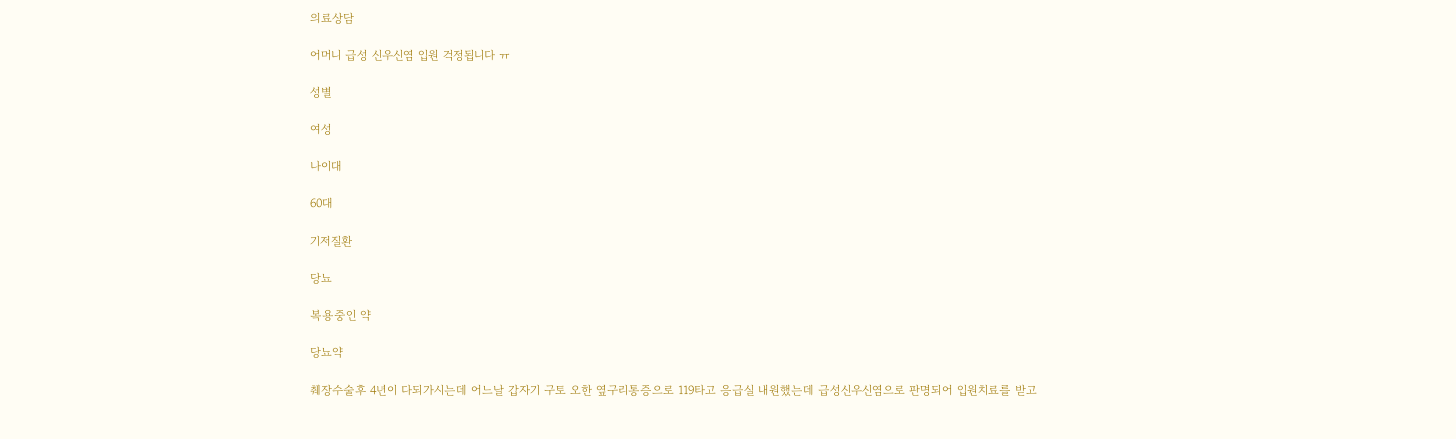의료상담

어머니 급성 신우신염 입원 걱정됩니다 ㅠ

성별

여성

나이대

60대

기저질환

당뇨

복용중인 약

당뇨약

췌장수술후 4년이 다되가시는데 어느날 갑자기 구토 오한 옆구리통증으로 119타고 응급실 내원했는데 급성신우신염으로 판명되어 입원치료를 받고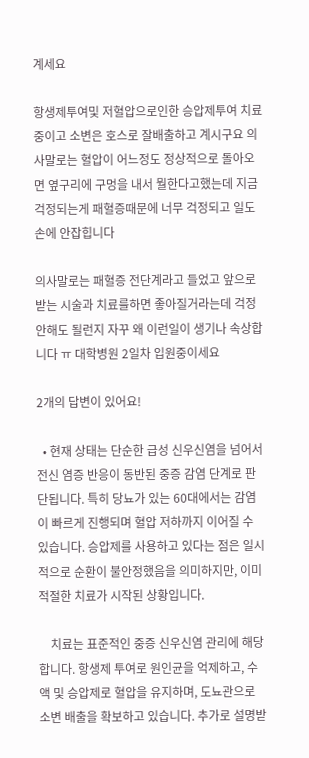계세요

항생제투여및 저혈압으로인한 승압제투여 치료중이고 소변은 호스로 잘배출하고 계시구요 의사말로는 혈압이 어느정도 정상적으로 돌아오면 옆구리에 구멍을 내서 뭘한다고했는데 지금 걱정되는게 패혈증때문에 너무 걱정되고 일도 손에 안잡힙니다

의사말로는 패혈증 전단계라고 들었고 앞으로 받는 시술과 치료를하면 좋아질거라는데 걱정안해도 될런지 자꾸 왜 이런일이 생기나 속상합니다 ㅠ 대학병원 2일차 입원중이세요

2개의 답변이 있어요!

  • 현재 상태는 단순한 급성 신우신염을 넘어서 전신 염증 반응이 동반된 중증 감염 단계로 판단됩니다. 특히 당뇨가 있는 60대에서는 감염이 빠르게 진행되며 혈압 저하까지 이어질 수 있습니다. 승압제를 사용하고 있다는 점은 일시적으로 순환이 불안정했음을 의미하지만, 이미 적절한 치료가 시작된 상황입니다.

    치료는 표준적인 중증 신우신염 관리에 해당합니다. 항생제 투여로 원인균을 억제하고, 수액 및 승압제로 혈압을 유지하며, 도뇨관으로 소변 배출을 확보하고 있습니다. 추가로 설명받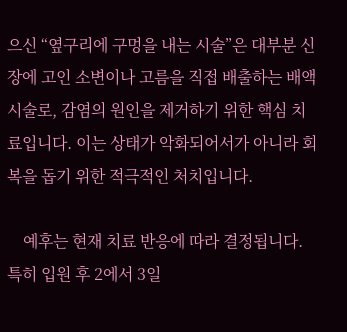으신 “옆구리에 구멍을 내는 시술”은 대부분 신장에 고인 소변이나 고름을 직접 배출하는 배액 시술로, 감염의 원인을 제거하기 위한 핵심 치료입니다. 이는 상태가 악화되어서가 아니라 회복을 돕기 위한 적극적인 처치입니다.

    예후는 현재 치료 반응에 따라 결정됩니다. 특히 입원 후 2에서 3일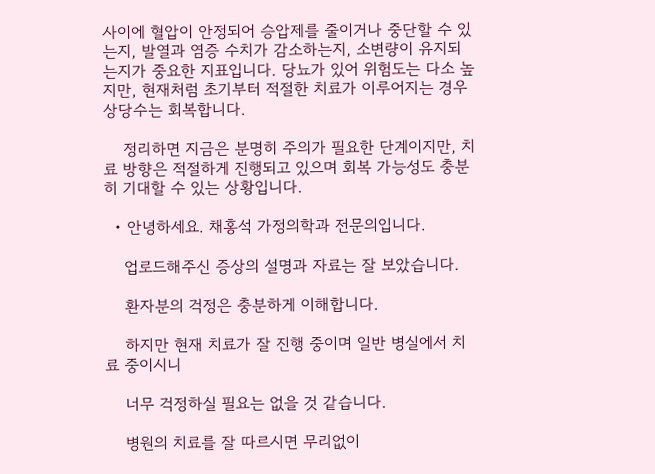사이에 혈압이 안정되어 승압제를 줄이거나 중단할 수 있는지, 발열과 염증 수치가 감소하는지, 소변량이 유지되는지가 중요한 지표입니다. 당뇨가 있어 위험도는 다소 높지만, 현재처럼 초기부터 적절한 치료가 이루어지는 경우 상당수는 회복합니다.

    정리하면 지금은 분명히 주의가 필요한 단계이지만, 치료 방향은 적절하게 진행되고 있으며 회복 가능성도 충분히 기대할 수 있는 상황입니다.

  • 안녕하세요. 채홍석 가정의학과 전문의입니다.

    업로드해주신 증상의 설명과 자료는 잘 보았습니다.

    환자분의 걱정은 충분하게 이해합니다.

    하지만 현재 치료가 잘 진행 중이며 일반 병실에서 치료 중이시니

    너무 걱정하실 필요는 없을 것 같습니다.

    병원의 치료를 잘 따르시면 무리없이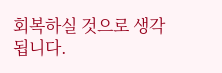회복하실 것으로 생각됩니다.